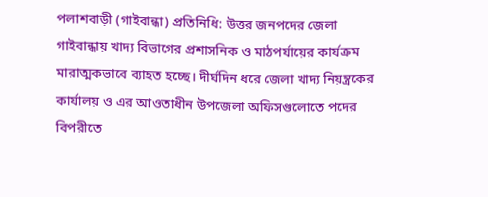পলাশবাড়ী (গাইবান্ধা) প্রতিনিধি: উত্তর জনপদের জেলা গাইবান্ধায় খাদ্য বিভাগের প্রশাসনিক ও মাঠপর্যায়ের কার্যক্রম মারাত্মকভাবে ব্যাহত হচ্ছে। দীর্ঘদিন ধরে জেলা খাদ্য নিয়ন্ত্রকের কার্যালয় ও এর আওতাধীন উপজেলা অফিসগুলোতে পদের বিপরীতে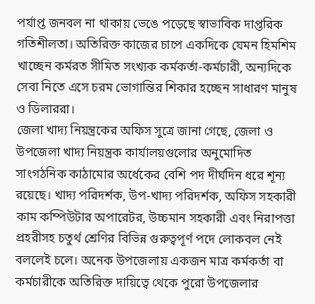পর্যাপ্ত জনবল না থাকায় ভেঙে পড়েছে স্বাভাবিক দাপ্তরিক গতিশীলতা। অতিরিক্ত কাজের চাপে একদিকে যেমন হিমশিম খাচ্ছেন কর্মরত সীমিত সংখ্যক কর্মকর্তা-কর্মচারী, অন্যদিকে সেবা নিতে এসে চরম ভোগান্তির শিকার হচ্ছেন সাধারণ মানুষ ও ডিলাররা।
জেলা খাদ্য নিয়ন্ত্রকের অফিস সুত্রে জানা গেছে, জেলা ও উপজেলা খাদ্য নিয়ন্ত্রক কার্যালয়গুলোর অনুমোদিত সাংগঠনিক কাঠামোর অর্ধেকের বেশি পদ দীর্ঘদিন ধরে শূন্য রয়েছে। খাদ্য পরিদর্শক, উপ-খাদ্য পরিদর্শক, অফিস সহকারী কাম কম্পিউটার অপারেটর, উচ্চমান সহকারী এবং নিরাপত্তা প্রহরীসহ চতুর্থ শ্রেণির বিভিন্ন গুরুত্বপূর্ণ পদে লোকবল নেই বললেই চলে। অনেক উপজেলায় একজন মাত্র কর্মকর্তা বা কর্মচারীকে অতিরিক্ত দায়িত্বে থেকে পুরো উপজেলার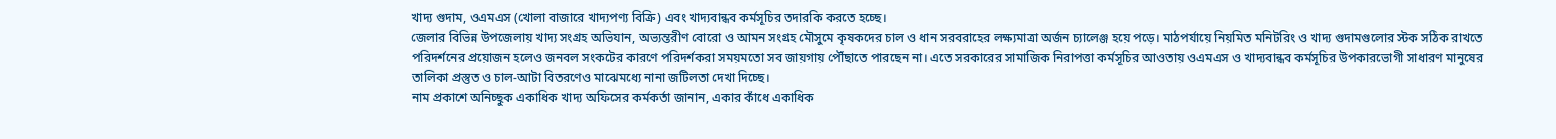খাদ্য গুদাম, ওএমএস (খোলা বাজারে খাদ্যপণ্য বিক্রি) এবং খাদ্যবান্ধব কর্মসূচির তদারকি করতে হচ্ছে।
জেলার বিভিন্ন উপজেলায় খাদ্য সংগ্রহ অভিযান, অভ্যন্তরীণ বোরো ও আমন সংগ্রহ মৌসুমে কৃষকদের চাল ও ধান সরবরাহের লক্ষ্যমাত্রা অর্জন চ্যালেঞ্জ হয়ে পড়ে। মাঠপর্যায়ে নিয়মিত মনিটরিং ও খাদ্য গুদামগুলোর স্টক সঠিক রাখতে পরিদর্শনের প্রয়োজন হলেও জনবল সংকটের কারণে পরিদর্শকরা সময়মতো সব জায়গায় পৌঁছাতে পারছেন না। এতে সরকারের সামাজিক নিরাপত্তা কর্মসূচির আওতায় ওএমএস ও খাদ্যবান্ধব কর্মসূচির উপকারভোগী সাধারণ মানুষের তালিকা প্রস্তুত ও চাল-আটা বিতরণেও মাঝেমধ্যে নানা জটিলতা দেখা দিচ্ছে।
নাম প্রকাশে অনিচ্ছুক একাধিক খাদ্য অফিসের কর্মকর্তা জানান, একার কাঁধে একাধিক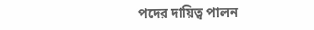পদের দায়িত্ব পালন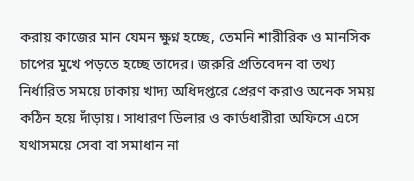করায় কাজের মান যেমন ক্ষুণ্ন হচ্ছে, তেমনি শারীরিক ও মানসিক চাপের মুখে পড়তে হচ্ছে তাদের। জরুরি প্রতিবেদন বা তথ্য নির্ধারিত সময়ে ঢাকায় খাদ্য অধিদপ্তরে প্রেরণ করাও অনেক সময় কঠিন হয়ে দাঁড়ায়। সাধারণ ডিলার ও কার্ডধারীরা অফিসে এসে যথাসময়ে সেবা বা সমাধান না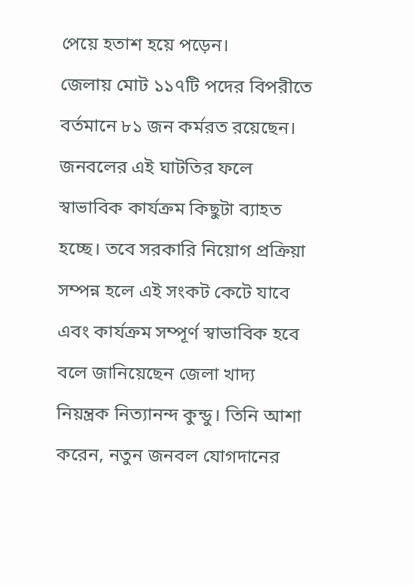পেয়ে হতাশ হয়ে পড়েন।
জেলায় মোট ১১৭টি পদের বিপরীতে বর্তমানে ৮১ জন কর্মরত রয়েছেন। জনবলের এই ঘাটতির ফলে স্বাভাবিক কার্যক্রম কিছুটা ব্যাহত হচ্ছে। তবে সরকারি নিয়োগ প্রক্রিয়া সম্পন্ন হলে এই সংকট কেটে যাবে এবং কার্যক্রম সম্পূর্ণ স্বাভাবিক হবে বলে জানিয়েছেন জেলা খাদ্য নিয়ন্ত্রক নিত্যানন্দ কুন্ডু। তিনি আশা করেন, নতুন জনবল যোগদানের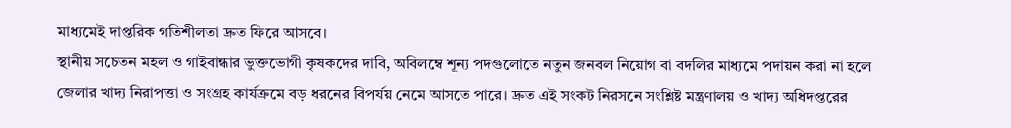মাধ্যমেই দাপ্তরিক গতিশীলতা দ্রুত ফিরে আসবে।
স্থানীয় সচেতন মহল ও গাইবান্ধার ভুক্তভোগী কৃষকদের দাবি, অবিলম্বে শূন্য পদগুলোতে নতুন জনবল নিয়োগ বা বদলির মাধ্যমে পদায়ন করা না হলে জেলার খাদ্য নিরাপত্তা ও সংগ্রহ কার্যক্রমে বড় ধরনের বিপর্যয় নেমে আসতে পারে। দ্রুত এই সংকট নিরসনে সংশ্লিষ্ট মন্ত্রণালয় ও খাদ্য অধিদপ্তরের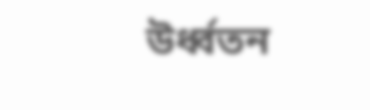উর্ধ্বতন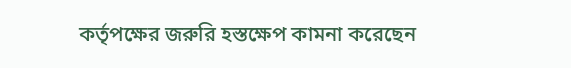কর্তৃপক্ষের জরুরি হস্তক্ষেপ কামনা করেছেন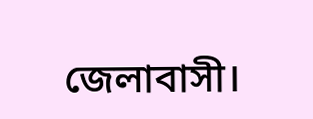জেলাবাসী।